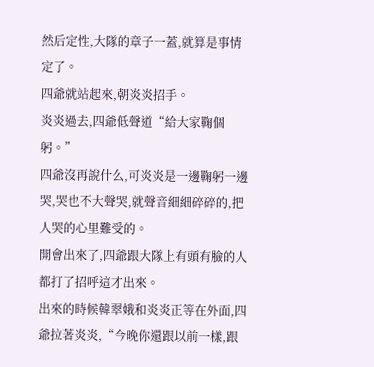然后定性,大隊的章子一蓋,就算是事情定了。
四爺就站起來,朝炎炎招手。
炎炎過去,四爺低聲道“給大家鞠個躬。”
四爺沒再說什么,可炎炎是一邊鞠躬一邊哭,哭也不大聲哭,就聲音細細碎碎的,把人哭的心里難受的。
開會出來了,四爺跟大隊上有頭有臉的人都打了招呼這才出來。
出來的時候韓翠娥和炎炎正等在外面,四爺拉著炎炎,“今晚你還跟以前一樣,跟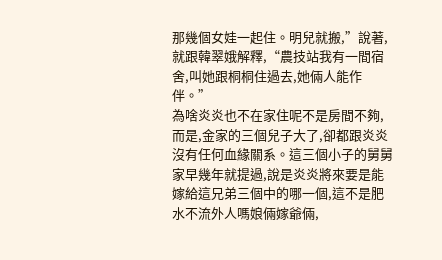那幾個女娃一起住。明兒就搬,”說著,就跟韓翠娥解釋,“農技站我有一間宿舍,叫她跟桐桐住過去,她倆人能作伴。”
為啥炎炎也不在家住呢不是房間不夠,而是,金家的三個兒子大了,卻都跟炎炎沒有任何血緣關系。這三個小子的舅舅家早幾年就提過,說是炎炎將來要是能嫁給這兄弟三個中的哪一個,這不是肥水不流外人嗎娘倆嫁爺倆,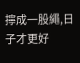擰成一股繩,日子才更好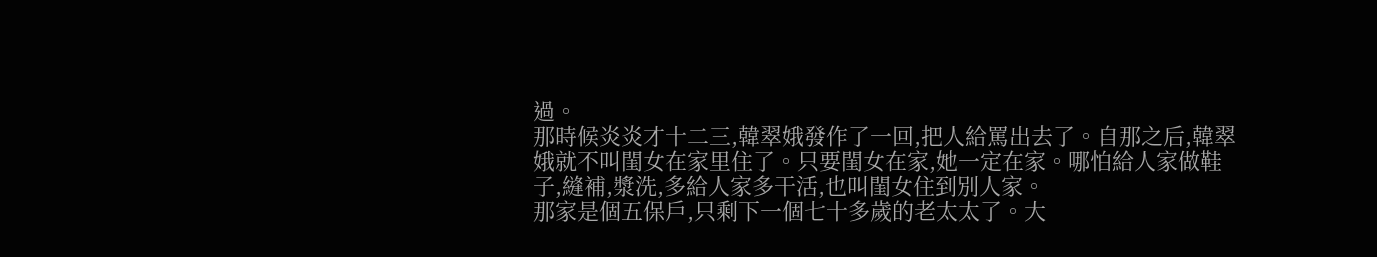過。
那時候炎炎才十二三,韓翠娥發作了一回,把人給罵出去了。自那之后,韓翠娥就不叫閨女在家里住了。只要閨女在家,她一定在家。哪怕給人家做鞋子,縫補,漿洗,多給人家多干活,也叫閨女住到別人家。
那家是個五保戶,只剩下一個七十多歲的老太太了。大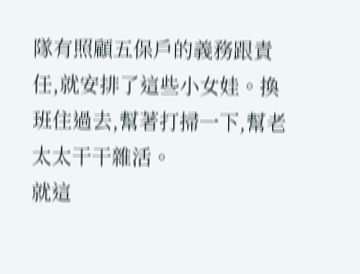隊有照顧五保戶的義務跟責任,就安排了這些小女娃。換班住過去,幫著打掃一下,幫老太太干干雜活。
就這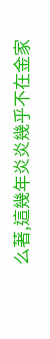么著,這幾年炎炎幾乎不在金家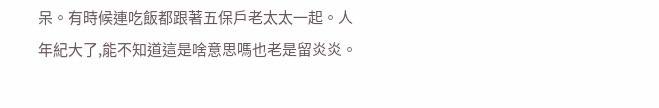呆。有時候連吃飯都跟著五保戶老太太一起。人年紀大了,能不知道這是啥意思嗎也老是留炎炎。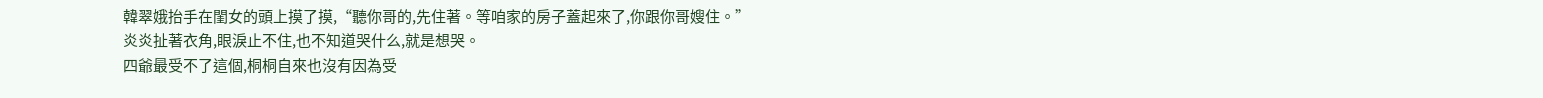韓翠娥抬手在閨女的頭上摸了摸,“聽你哥的,先住著。等咱家的房子蓋起來了,你跟你哥嫂住。”
炎炎扯著衣角,眼淚止不住,也不知道哭什么,就是想哭。
四爺最受不了這個,桐桐自來也沒有因為受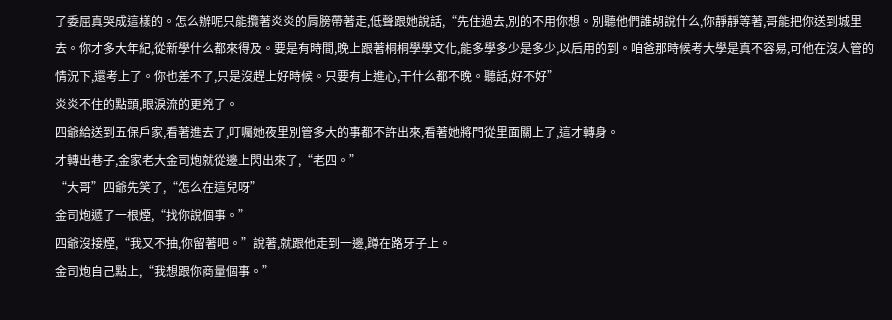了委屈真哭成這樣的。怎么辦呢只能攬著炎炎的肩膀帶著走,低聲跟她說話,“先住過去,別的不用你想。別聽他們誰胡說什么,你靜靜等著,哥能把你送到城里去。你才多大年紀,從新學什么都來得及。要是有時間,晚上跟著桐桐學學文化,能多學多少是多少,以后用的到。咱爸那時候考大學是真不容易,可他在沒人管的情況下,還考上了。你也差不了,只是沒趕上好時候。只要有上進心,干什么都不晚。聽話,好不好”
炎炎不住的點頭,眼淚流的更兇了。
四爺給送到五保戶家,看著進去了,叮囑她夜里別管多大的事都不許出來,看著她將門從里面關上了,這才轉身。
才轉出巷子,金家老大金司炮就從邊上閃出來了,“老四。”
“大哥”四爺先笑了,“怎么在這兒呀”
金司炮遞了一根煙,“找你說個事。”
四爺沒接煙,“我又不抽,你留著吧。”說著,就跟他走到一邊,蹲在路牙子上。
金司炮自己點上,“我想跟你商量個事。”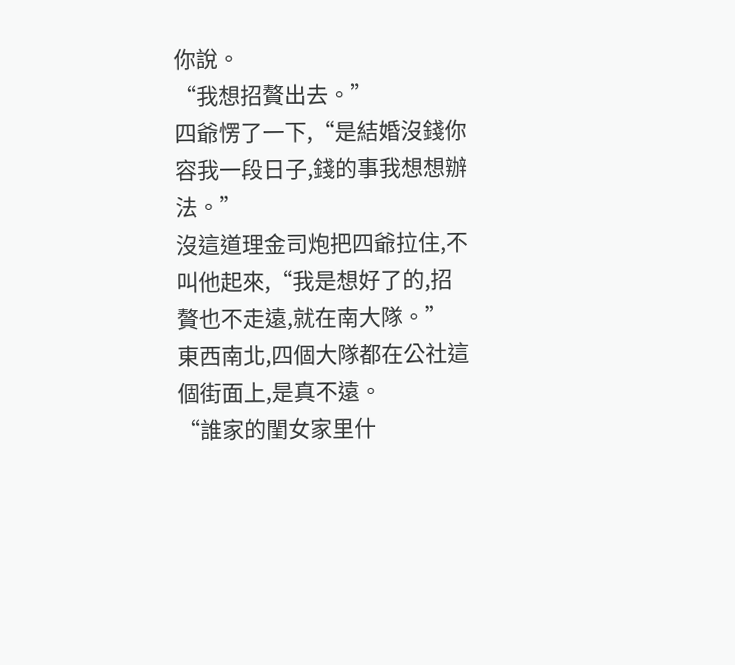你說。
“我想招贅出去。”
四爺愣了一下,“是結婚沒錢你容我一段日子,錢的事我想想辦法。”
沒這道理金司炮把四爺拉住,不叫他起來,“我是想好了的,招贅也不走遠,就在南大隊。”
東西南北,四個大隊都在公社這個街面上,是真不遠。
“誰家的閨女家里什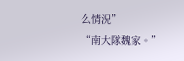么情況”
“南大隊魏家。”